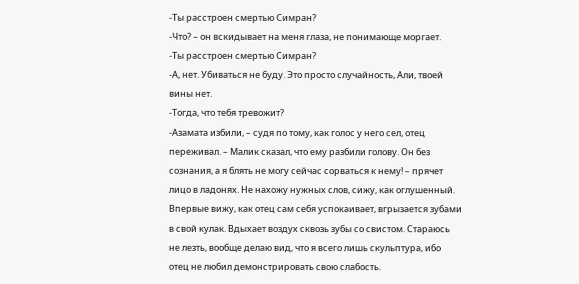-Ты расстроен смертью Симран?
-Что? – он вскидывает на меня глаза, не понимающе моргает.
-Ты расстроен смертью Симран?
-А, нет. Убиваться не буду. Это просто случайность, Али, твоей вины нет.
-Тогда, что тебя тревожит?
-Азамата избили, – судя по тому, как голос у него сел, отец переживал. – Малик сказал, что ему разбили голову. Он без сознания, а я блять не могу сейчас сорваться к нему! – прячет лицо в ладонях. Не нахожу нужных слов, сижу, как оглушенный. Впервые вижу, как отец сам себя успокаивает, вгрызается зубами в свой кулак. Вдыхает воздух сквозь зубы со свистом. Стараюсь не лезть, вообще делаю вид, что я всего лишь скульптура, ибо отец не любил демонстрировать свою слабость.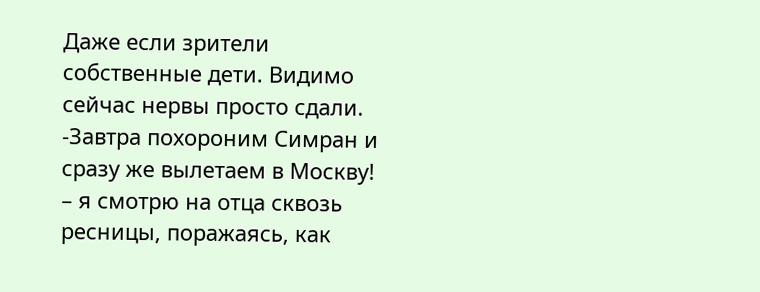Даже если зрители собственные дети. Видимо сейчас нервы просто сдали.
-Завтра похороним Симран и сразу же вылетаем в Москву! – я смотрю на отца сквозь ресницы, поражаясь, как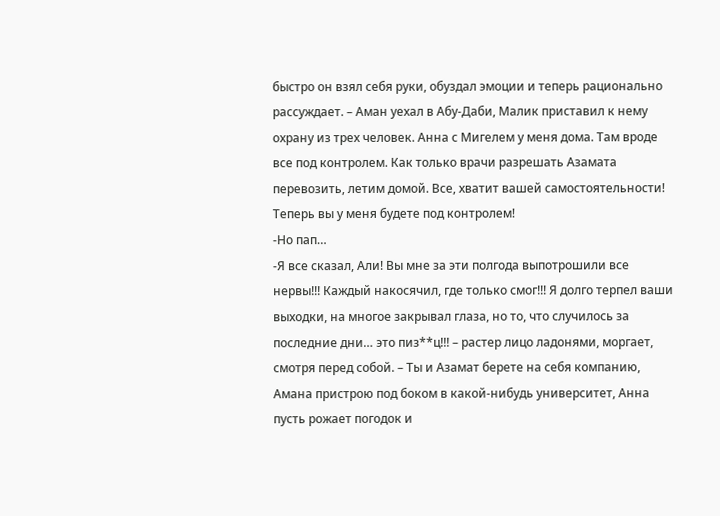быстро он взял себя руки, обуздал эмоции и теперь рационально рассуждает. – Аман уехал в Абу-Даби, Малик приставил к нему охрану из трех человек. Анна с Мигелем у меня дома. Там вроде все под контролем. Как только врачи разрешать Азамата перевозить, летим домой. Все, хватит вашей самостоятельности! Теперь вы у меня будете под контролем!
-Но пап…
-Я все сказал, Али! Вы мне за эти полгода выпотрошили все нервы!!! Каждый накосячил, где только смог!!! Я долго терпел ваши выходки, на многое закрывал глаза, но то, что случилось за последние дни… это пиз**ц!!! – растер лицо ладонями, моргает, смотря перед собой. – Ты и Азамат берете на себя компанию, Амана пристрою под боком в какой-нибудь университет, Анна пусть рожает погодок и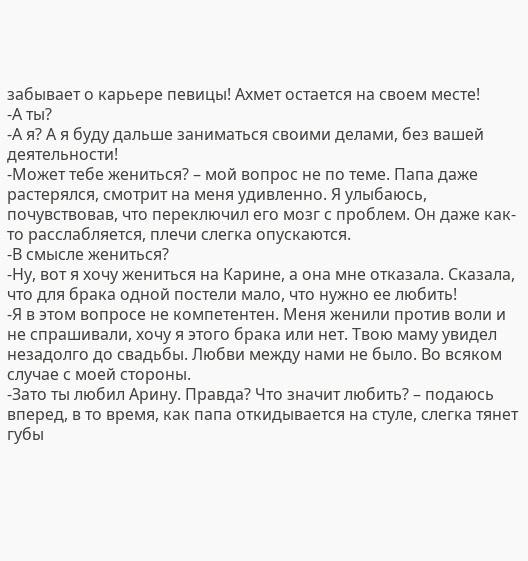забывает о карьере певицы! Ахмет остается на своем месте!
-А ты?
-А я? А я буду дальше заниматься своими делами, без вашей деятельности!
-Может тебе жениться? – мой вопрос не по теме. Папа даже растерялся, смотрит на меня удивленно. Я улыбаюсь, почувствовав, что переключил его мозг с проблем. Он даже как-то расслабляется, плечи слегка опускаются.
-В смысле жениться?
-Ну, вот я хочу жениться на Карине, а она мне отказала. Сказала, что для брака одной постели мало, что нужно ее любить!
-Я в этом вопросе не компетентен. Меня женили против воли и не спрашивали, хочу я этого брака или нет. Твою маму увидел незадолго до свадьбы. Любви между нами не было. Во всяком случае с моей стороны.
-Зато ты любил Арину. Правда? Что значит любить? – подаюсь вперед, в то время, как папа откидывается на стуле, слегка тянет губы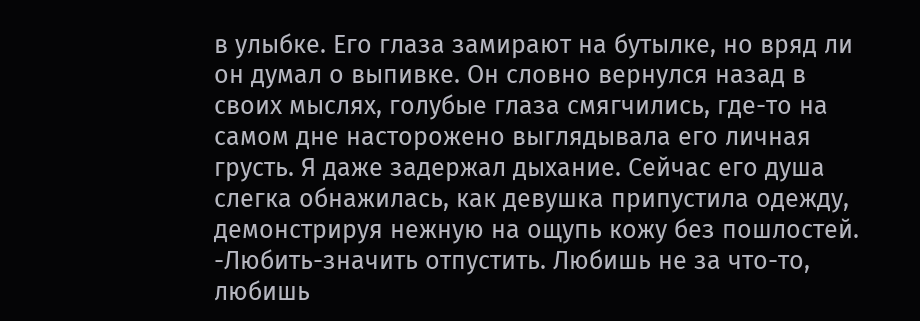в улыбке. Его глаза замирают на бутылке, но вряд ли он думал о выпивке. Он словно вернулся назад в своих мыслях, голубые глаза смягчились, где-то на самом дне насторожено выглядывала его личная грусть. Я даже задержал дыхание. Сейчас его душа слегка обнажилась, как девушка припустила одежду, демонстрируя нежную на ощупь кожу без пошлостей.
-Любить-значить отпустить. Любишь не за что-то, любишь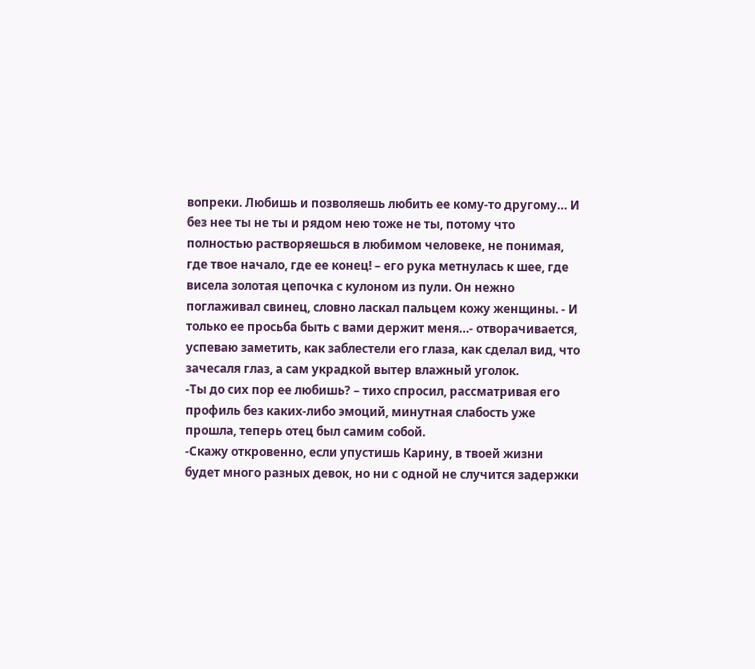вопреки. Любишь и позволяешь любить ее кому-то другому… И без нее ты не ты и рядом нею тоже не ты, потому что полностью растворяешься в любимом человеке, не понимая, где твое начало, где ее конец! – его рука метнулась к шее, где висела золотая цепочка с кулоном из пули. Он нежно поглаживал свинец, словно ласкал пальцем кожу женщины. - И только ее просьба быть с вами держит меня…- отворачивается, успеваю заметить, как заблестели его глаза, как сделал вид, что зачесаля глаз, а сам украдкой вытер влажный уголок.
-Ты до сих пор ее любишь? – тихо спросил, рассматривая его профиль без каких-либо эмоций, минутная слабость уже прошла, теперь отец был самим собой.
-Скажу откровенно, если упустишь Карину, в твоей жизни будет много разных девок, но ни с одной не случится задержки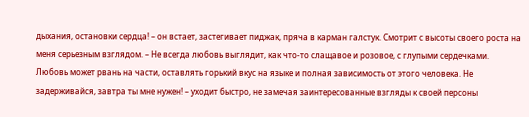дыхания, остановки сердца! – он встает, застегивает пиджак, пряча в карман галстук. Смотрит с высоты своего роста на меня серьезным взглядом. – Не всегда любовь выглядит, как что-то слащавое и розовое, с глупыми сердечками. Любовь может рвань на части, оставлять горький вкус на языке и полная зависимость от этого человека. Не задерживайся, завтра ты мне нужен! – уходит быстро, не замечая заинтересованные взгляды к своей персоны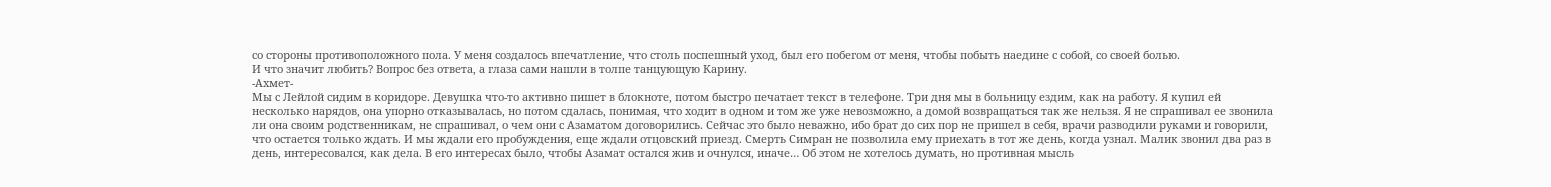со стороны противоположного пола. У меня создалось впечатление, что столь поспешный уход, был его побегом от меня, чтобы побыть наедине с собой, со своей болью.
И что значит любить? Вопрос без ответа, а глаза сами нашли в толпе танцующую Карину.
-Ахмет-
Мы с Лейлой сидим в коридоре. Девушка что-то активно пишет в блокноте, потом быстро печатает текст в телефоне. Три дня мы в больницу ездим, как на работу. Я купил ей несколько нарядов, она упорно отказывалась, но потом сдалась, понимая, что ходит в одном и том же уже невозможно, а домой возвращаться так же нельзя. Я не спрашивал ее звонила ли она своим родственникам, не спрашивал, о чем они с Азаматом договорились. Сейчас это было неважно, ибо брат до сих пор не пришел в себя, врачи разводили руками и говорили, что остается только ждать. И мы ждали его пробуждения, еще ждали отцовский приезд. Смерть Симран не позволила ему приехать в тот же день, когда узнал. Малик звонил два раз в день, интересовался, как дела. В его интересах было, чтобы Азамат остался жив и очнулся, иначе… Об этом не хотелось думать, но противная мысль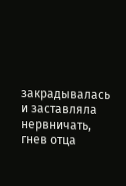закрадывалась и заставляла нервничать, гнев отца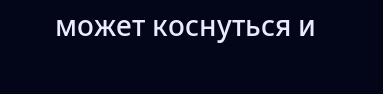может коснуться и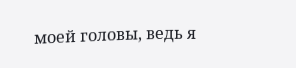моей головы, ведь я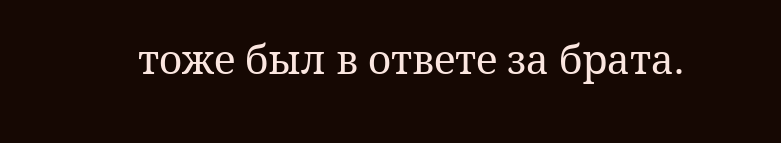тоже был в ответе за брата.